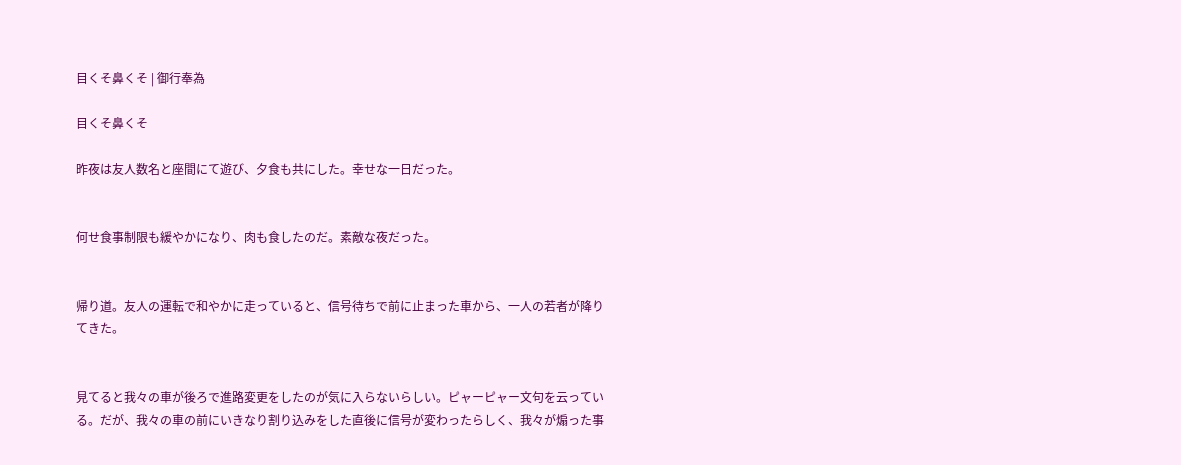目くそ鼻くそ | 御行奉為

目くそ鼻くそ

昨夜は友人数名と座間にて遊び、夕食も共にした。幸せな一日だった。


何せ食事制限も緩やかになり、肉も食したのだ。素敵な夜だった。


帰り道。友人の運転で和やかに走っていると、信号待ちで前に止まった車から、一人の若者が降りてきた。


見てると我々の車が後ろで進路変更をしたのが気に入らないらしい。ピャーピャー文句を云っている。だが、我々の車の前にいきなり割り込みをした直後に信号が変わったらしく、我々が煽った事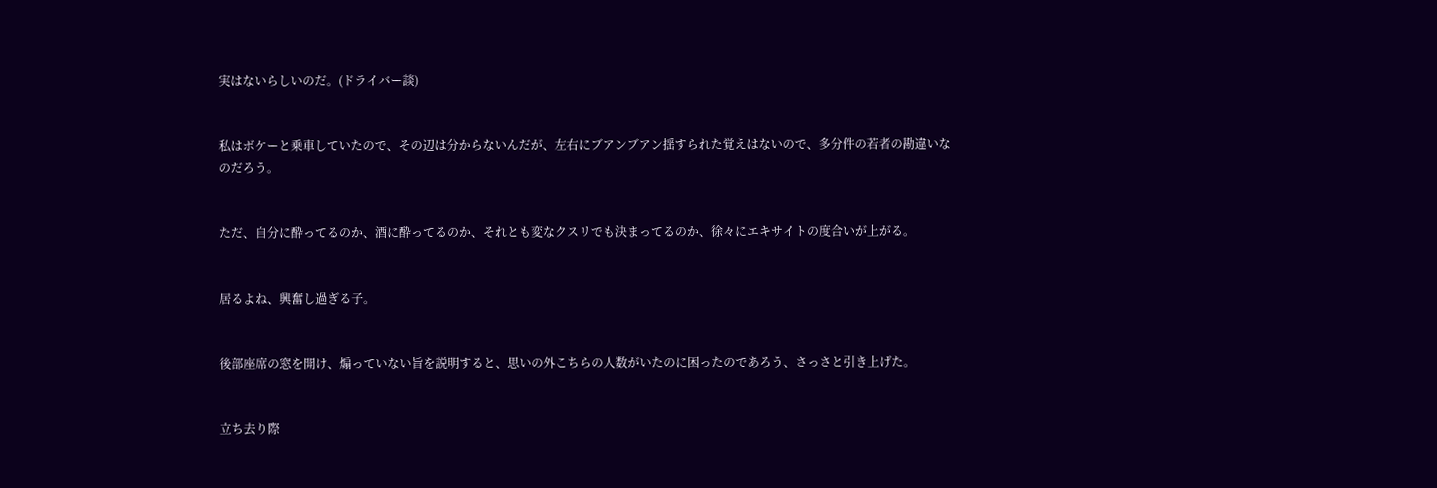実はないらしいのだ。(ドライバー談)


私はボケーと乗車していたので、その辺は分からないんだが、左右にブアンブアン揺すられた覚えはないので、多分件の若者の勘違いなのだろう。


ただ、自分に酔ってるのか、酒に酔ってるのか、それとも変なクスリでも決まってるのか、徐々にエキサイトの度合いが上がる。


居るよね、興奮し過ぎる子。


後部座席の窓を開け、煽っていない旨を説明すると、思いの外こちらの人数がいたのに困ったのであろう、さっさと引き上げた。


立ち去り際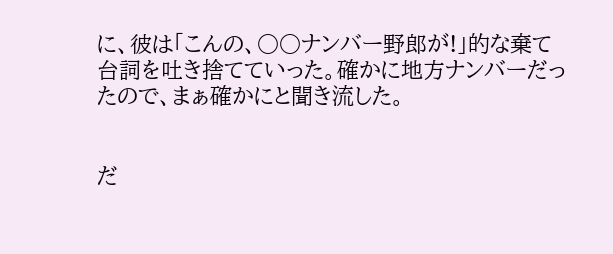に、彼は「こんの、○○ナンバー野郎が!」的な棄て台詞を吐き捨てていった。確かに地方ナンバーだったので、まぁ確かにと聞き流した。


だ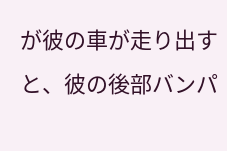が彼の車が走り出すと、彼の後部バンパ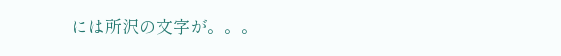には所沢の文字が。。。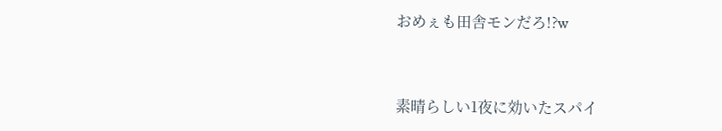おめぇも田舎モンだろ!?w


素晴らしい1夜に効いたスパイ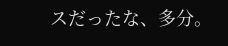スだったな、多分。